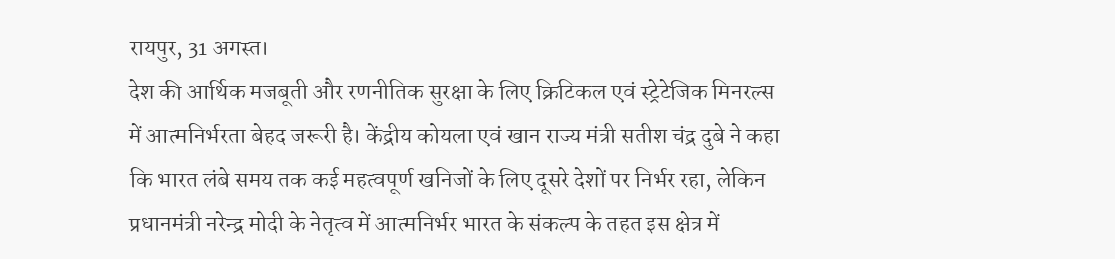रायपुर, 31 अगस्त।
देश की आर्थिक मजबूती और रणनीतिक सुरक्षा के लिए क्रिटिकल एवं स्ट्रेटेजिक मिनरल्स में आत्मनिर्भरता बेहद जरूरी है। केंद्रीय कोयला एवं खान राज्य मंत्री सतीश चंद्र दुबे ने कहा कि भारत लंबे समय तक कई महत्वपूर्ण खनिजों के लिए दूसरे देशों पर निर्भर रहा, लेकिन प्रधानमंत्री नरेन्द्र मोदी के नेतृत्व में आत्मनिर्भर भारत के संकल्प के तहत इस क्षेत्र में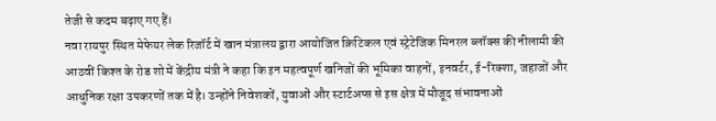तेजी से कदम बढ़ाए गए हैं।
नवा रायपुर स्थित मेफेयर लेक रिजॉर्ट में खान मंत्रालय द्वारा आयोजित क्रिटिकल एवं स्ट्रेटेजिक मिनरल ब्लॉक्स की नीलामी की आठवीं किश्त के रोड शो में केंद्रीय मंत्री ने कहा कि इन महत्वपूर्ण खनिजों की भूमिका वाहनों, इनवर्टर, ई-रिक्शा, जहाजों और आधुनिक रक्षा उपकरणों तक में है। उन्होंने निवेशकों, युवाओं और स्टार्टअप्स से इस क्षेत्र में मौजूद संभावनाओं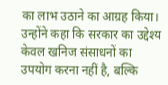का लाभ उठाने का आग्रह किया।
उन्होंने कहा कि सरकार का उद्देश्य केवल खनिज संसाधनों का उपयोग करना नहीं है, बल्कि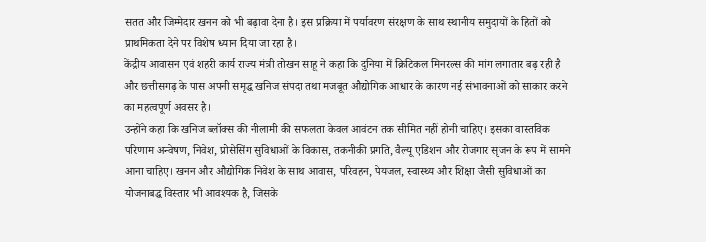सतत और जिम्मेदार खनन को भी बढ़ावा देना है। इस प्रक्रिया में पर्यावरण संरक्षण के साथ स्थानीय समुदायों के हितों को प्राथमिकता देने पर विशेष ध्यान दिया जा रहा है।
केंद्रीय आवासन एवं शहरी कार्य राज्य मंत्री तोखन साहू ने कहा कि दुनिया में क्रिटिकल मिनरल्स की मांग लगातार बढ़ रही है और छत्तीसगढ़ के पास अपनी समृद्ध खनिज संपदा तथा मजबूत औद्योगिक आधार के कारण नई संभावनाओं को साकार करने का महत्वपूर्ण अवसर है।
उन्होंने कहा कि खनिज ब्लॉक्स की नीलामी की सफलता केवल आवंटन तक सीमित नहीं होनी चाहिए। इसका वास्तविक परिणाम अन्वेषण, निवेश, प्रोसेसिंग सुविधाओं के विकास, तकनीकी प्रगति, वैल्यू एडिशन और रोजगार सृजन के रूप में सामने आना चाहिए। खनन और औद्योगिक निवेश के साथ आवास, परिवहन, पेयजल, स्वास्थ्य और शिक्षा जैसी सुविधाओं का योजनाबद्ध विस्तार भी आवश्यक है, जिसके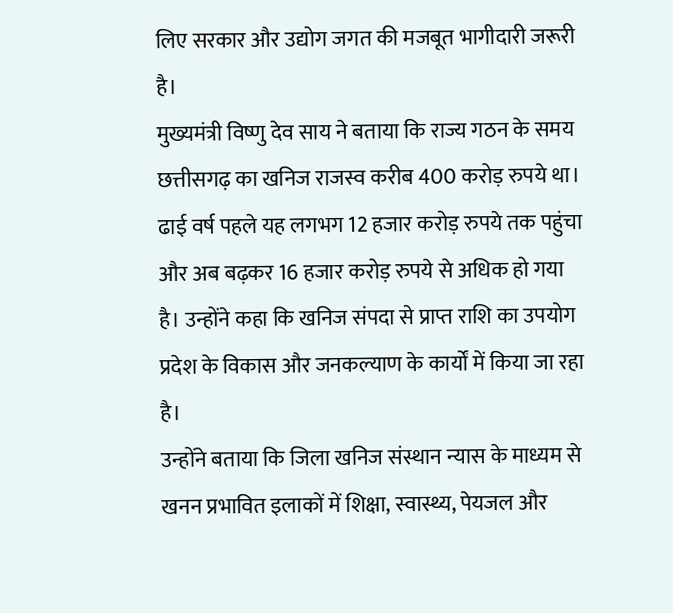लिए सरकार और उद्योग जगत की मजबूत भागीदारी जरूरी है।
मुख्यमंत्री विष्णु देव साय ने बताया कि राज्य गठन के समय छत्तीसगढ़ का खनिज राजस्व करीब 400 करोड़ रुपये था। ढाई वर्ष पहले यह लगभग 12 हजार करोड़ रुपये तक पहुंचा और अब बढ़कर 16 हजार करोड़ रुपये से अधिक हो गया है। उन्होंने कहा कि खनिज संपदा से प्राप्त राशि का उपयोग प्रदेश के विकास और जनकल्याण के कार्यों में किया जा रहा है।
उन्होंने बताया कि जिला खनिज संस्थान न्यास के माध्यम से खनन प्रभावित इलाकों में शिक्षा, स्वास्थ्य, पेयजल और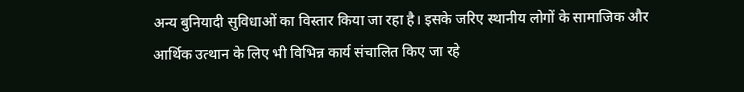अन्य बुनियादी सुविधाओं का विस्तार किया जा रहा है। इसके जरिए स्थानीय लोगों के सामाजिक और आर्थिक उत्थान के लिए भी विभिन्न कार्य संचालित किए जा रहे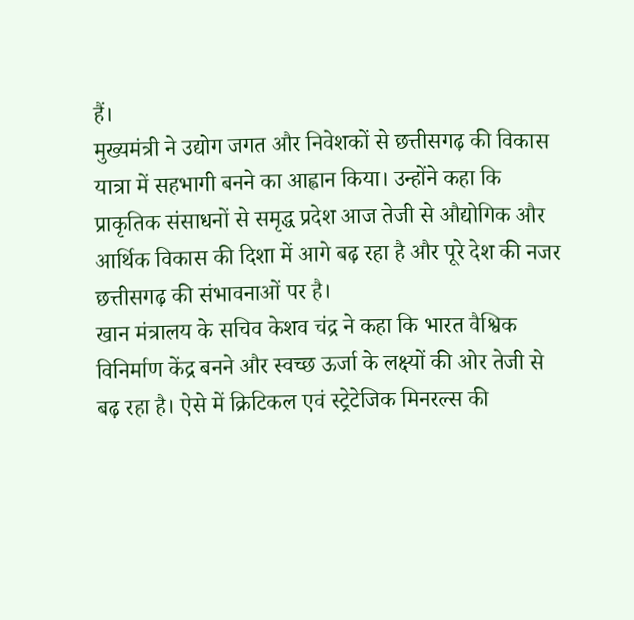हैं।
मुख्यमंत्री ने उद्योग जगत और निवेशकों से छत्तीसगढ़ की विकास यात्रा में सहभागी बनने का आह्वान किया। उन्होंने कहा कि प्राकृतिक संसाधनों से समृद्ध प्रदेश आज तेजी से औद्योगिक और आर्थिक विकास की दिशा में आगे बढ़ रहा है और पूरे देश की नजर छत्तीसगढ़ की संभावनाओं पर है।
खान मंत्रालय के सचिव केशव चंद्र ने कहा कि भारत वैश्विक विनिर्माण केंद्र बनने और स्वच्छ ऊर्जा के लक्ष्यों की ओर तेजी से बढ़ रहा है। ऐसे में क्रिटिकल एवं स्ट्रेटेजिक मिनरल्स की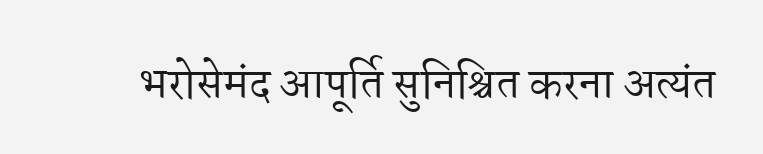भरोसेमंद आपूर्ति सुनिश्चित करना अत्यंत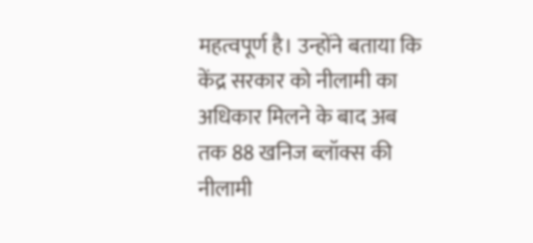महत्वपूर्ण है। उन्होंने बताया कि केंद्र सरकार को नीलामी का अधिकार मिलने के बाद अब तक 88 खनिज ब्लॉक्स की नीलामी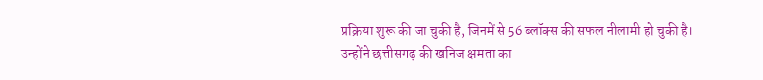प्रक्रिया शुरू की जा चुकी है, जिनमें से 56 ब्लॉक्स की सफल नीलामी हो चुकी है।
उन्होंने छत्तीसगढ़ की खनिज क्षमता का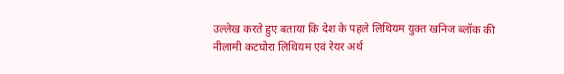उल्लेख करते हुए बताया कि देश के पहले लिथियम युक्त खनिज ब्लॉक की नीलामी कटघोरा लिथियम एवं रेयर अर्थ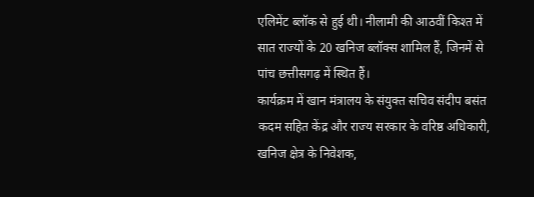एलिमेंट ब्लॉक से हुई थी। नीलामी की आठवीं किश्त में सात राज्यों के 20 खनिज ब्लॉक्स शामिल हैं, जिनमें से पांच छत्तीसगढ़ में स्थित हैं।
कार्यक्रम में खान मंत्रालय के संयुक्त सचिव संदीप बसंत कदम सहित केंद्र और राज्य सरकार के वरिष्ठ अधिकारी, खनिज क्षेत्र के निवेशक,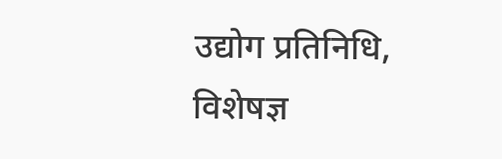उद्योग प्रतिनिधि, विशेषज्ञ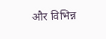और विभिन्न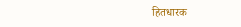हितधारक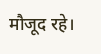मौजूद रहे।